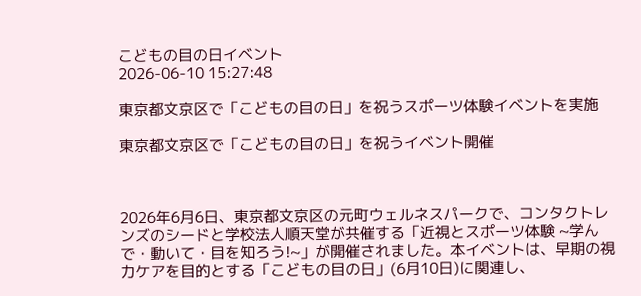こどもの目の日イベント
2026-06-10 15:27:48

東京都文京区で「こどもの目の日」を祝うスポーツ体験イベントを実施

東京都文京区で「こどもの目の日」を祝うイベント開催



2026年6月6日、東京都文京区の元町ウェルネスパークで、コンタクトレンズのシードと学校法人順天堂が共催する「近視とスポーツ体験 ~学んで・動いて・目を知ろう!~」が開催されました。本イベントは、早期の視力ケアを目的とする「こどもの目の日」(6月10日)に関連し、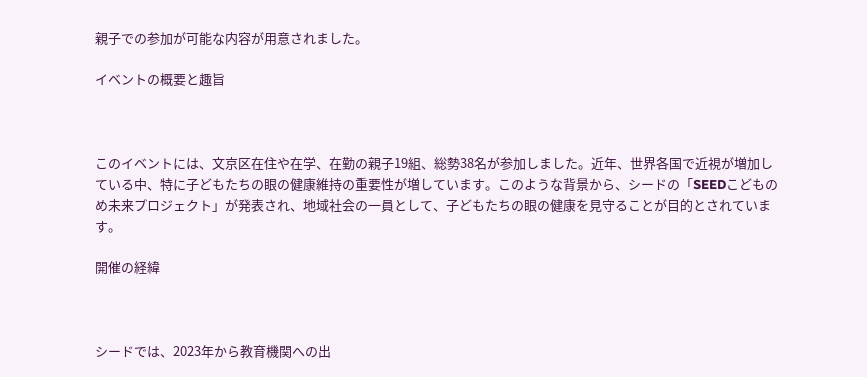親子での参加が可能な内容が用意されました。

イベントの概要と趣旨



このイベントには、文京区在住や在学、在勤の親子19組、総勢38名が参加しました。近年、世界各国で近視が増加している中、特に子どもたちの眼の健康維持の重要性が増しています。このような背景から、シードの「SEEDこどものめ未来プロジェクト」が発表され、地域社会の一員として、子どもたちの眼の健康を見守ることが目的とされています。

開催の経緯



シードでは、2023年から教育機関への出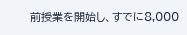前授業を開始し、すでに8,000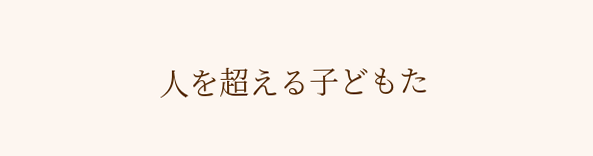人を超える子どもた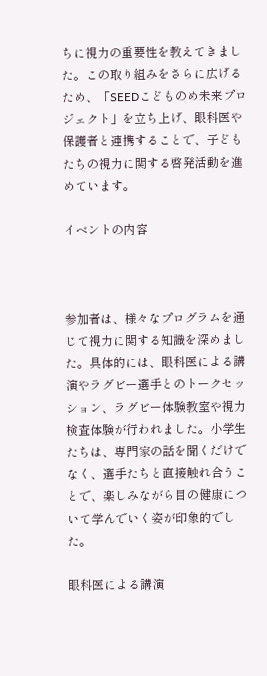ちに視力の重要性を教えてきました。この取り組みをさらに広げるため、「SEEDこどものめ未来プロジェクト」を立ち上げ、眼科医や保護者と連携することで、子どもたちの視力に関する啓発活動を進めています。

イベントの内容



参加者は、様々なプログラムを通じて視力に関する知識を深めました。具体的には、眼科医による講演やラグビー選手とのトークセッション、ラグビー体験教室や視力検査体験が行われました。小学生たちは、専門家の話を聞くだけでなく、選手たちと直接触れ合うことで、楽しみながら目の健康について学んでいく姿が印象的でした。

眼科医による講演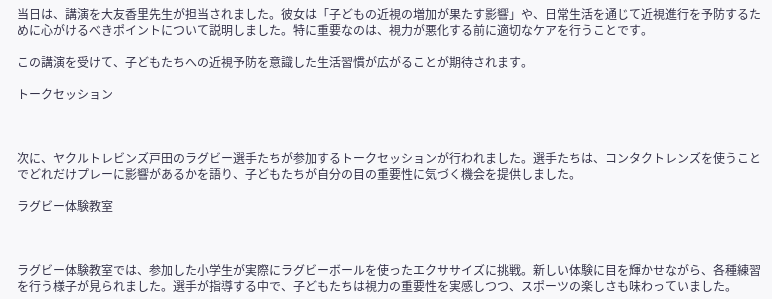当日は、講演を大友香里先生が担当されました。彼女は「子どもの近視の増加が果たす影響」や、日常生活を通じて近視進行を予防するために心がけるべきポイントについて説明しました。特に重要なのは、視力が悪化する前に適切なケアを行うことです。

この講演を受けて、子どもたちへの近視予防を意識した生活習慣が広がることが期待されます。

トークセッション



次に、ヤクルトレビンズ戸田のラグビー選手たちが参加するトークセッションが行われました。選手たちは、コンタクトレンズを使うことでどれだけプレーに影響があるかを語り、子どもたちが自分の目の重要性に気づく機会を提供しました。

ラグビー体験教室



ラグビー体験教室では、参加した小学生が実際にラグビーボールを使ったエクササイズに挑戦。新しい体験に目を輝かせながら、各種練習を行う様子が見られました。選手が指導する中で、子どもたちは視力の重要性を実感しつつ、スポーツの楽しさも味わっていました。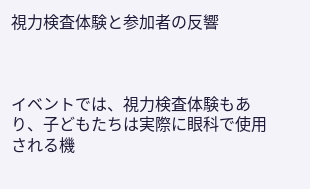視力検査体験と参加者の反響



イベントでは、視力検査体験もあり、子どもたちは実際に眼科で使用される機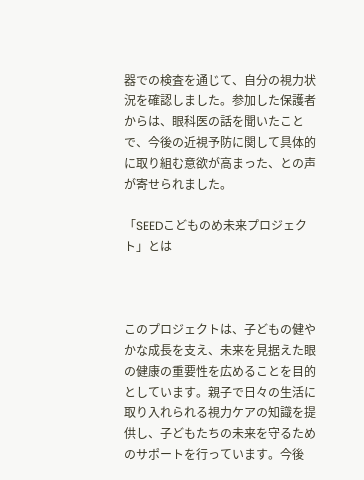器での検査を通じて、自分の視力状況を確認しました。参加した保護者からは、眼科医の話を聞いたことで、今後の近視予防に関して具体的に取り組む意欲が高まった、との声が寄せられました。

「SEEDこどものめ未来プロジェクト」とは



このプロジェクトは、子どもの健やかな成長を支え、未来を見据えた眼の健康の重要性を広めることを目的としています。親子で日々の生活に取り入れられる視力ケアの知識を提供し、子どもたちの未来を守るためのサポートを行っています。今後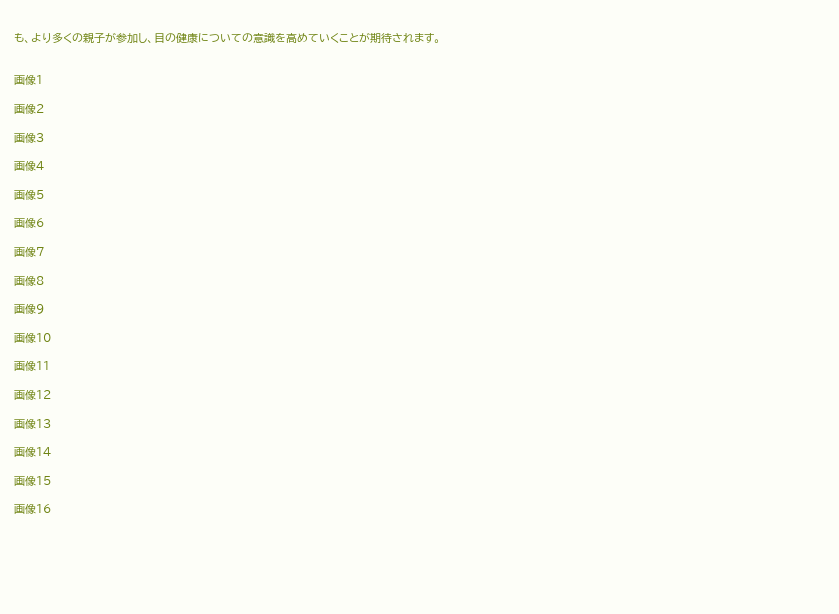も、より多くの親子が参加し、目の健康についての意識を高めていくことが期待されます。


画像1

画像2

画像3

画像4

画像5

画像6

画像7

画像8

画像9

画像10

画像11

画像12

画像13

画像14

画像15

画像16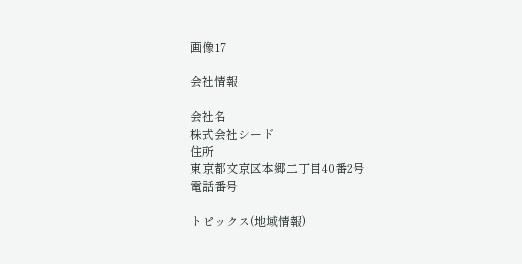画像17

会社情報

会社名
株式会社シード
住所
東京都文京区本郷二丁目40番2号
電話番号

トピックス(地域情報)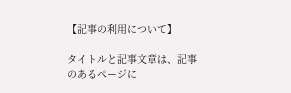【記事の利用について】

タイトルと記事文章は、記事のあるページに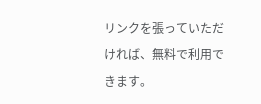リンクを張っていただければ、無料で利用できます。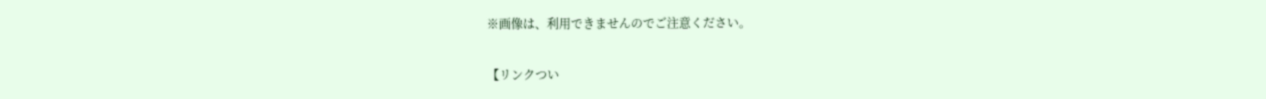※画像は、利用できませんのでご注意ください。

【リンクつい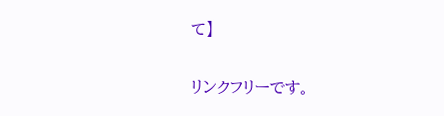て】

リンクフリーです。